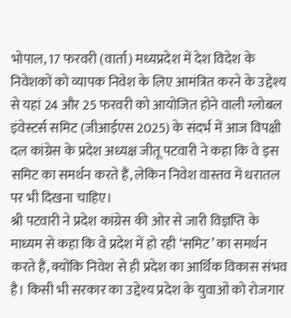भोपाल, 17 फरवरी (वार्ता) मध्यप्रदेश में देश विदेश के निवेशकों को व्यापक निवेश के लिए आमंत्रित करने के उद्देश्य से यहां 24 और 25 फरवरी को आयोजित होने वाली ग्लोबल इंवेस्टर्स समिट (जीआईएस 2025) के संदर्भ में आज विपक्षी दल कांग्रेस के प्रदेश अध्यक्ष जीतू पटवारी ने कहा कि वे इस समिट का समर्थन करते हैं, लेकिन निवेश वास्तव में धरातल पर भी दिखना चाहिए।
श्री पटवारी ने प्रदेश कांग्रेस की ओर से जारी विज्ञप्ति के माध्यम से कहा कि वे प्रदेश में हो रही ‘समिट’ का समर्थन करते हैं, क्योंकि निवेश से ही प्रदेश का आर्थिक विकास संभव है। किसी भी सरकार का उद्देश्य प्रदेश के युवाओं को रोजगार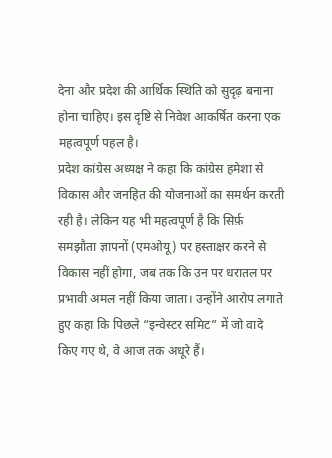देना और प्रदेश की आर्थिक स्थिति को सुदृढ़ बनाना होना चाहिए। इस दृष्टि से निवेश आकर्षित करना एक महत्वपूर्ण पहल है।
प्रदेश कांग्रेस अध्यक्ष ने कहा कि कांग्रेस हमेशा से विकास और जनहित की योजनाओं का समर्थन करती रही है। लेकिन यह भी महत्वपूर्ण है कि सिर्फ़ समझौता ज्ञापनों (एमओयू) पर हस्ताक्षर करने से विकास नहीं होगा, जब तक कि उन पर धरातल पर प्रभावी अमल नहीं किया जाता। उन्होंने आरोप लगाते हुए कहा कि पिछले “इन्वेस्टर समिट” में जो वादे किए गए थे, वे आज तक अधूरे हैं।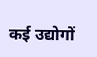कई उद्योगों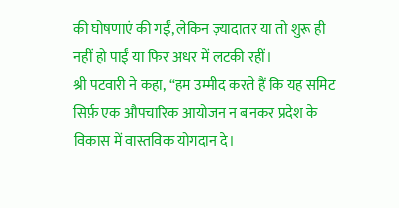की घोषणाएं की गईं, लेकिन ज़्यादातर या तो शुरू ही नहीं हो पाईं या फिर अधर में लटकी रहीं।
श्री पटवारी ने कहा, “हम उम्मीद करते हैं कि यह समिट सिर्फ़ एक औपचारिक आयोजन न बनकर प्रदेश के विकास में वास्तविक योगदान दे।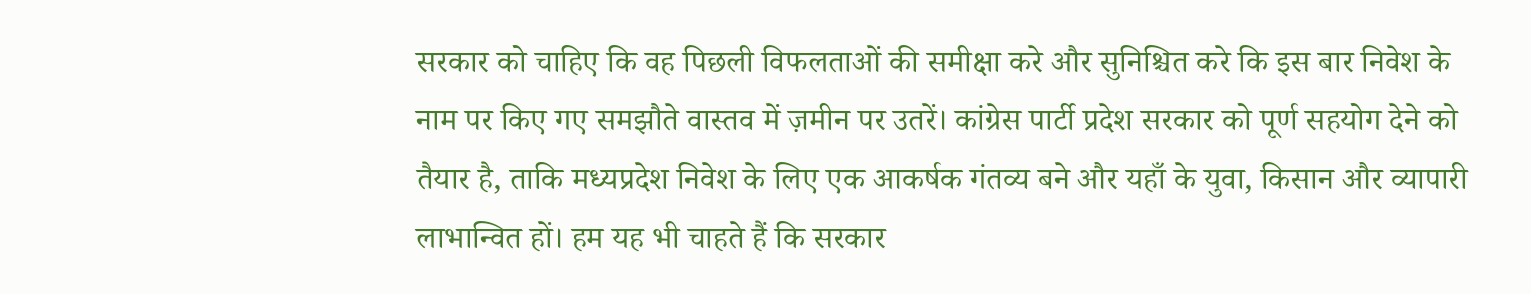सरकार को चाहिए कि वह पिछली विफलताओं की समीक्षा करे और सुनिश्चित करे कि इस बार निवेश के नाम पर किए गए समझौते वास्तव में ज़मीन पर उतरें। कांग्रेस पार्टी प्रदेश सरकार को पूर्ण सहयोग देने को तैयार है, ताकि मध्यप्रदेश निवेश के लिए एक आकर्षक गंतव्य बने और यहाँ के युवा, किसान और व्यापारी लाभान्वित हों। हम यह भी चाहते हैं कि सरकार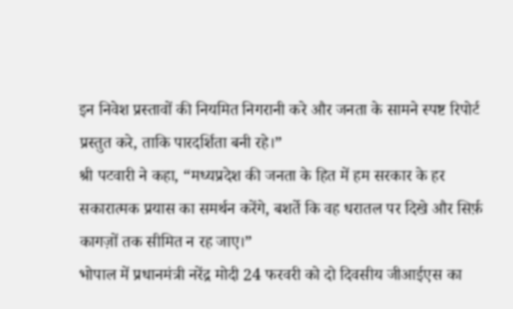इन निवेश प्रस्तावों की नियमित निगरानी करे और जनता के सामने स्पष्ट रिपोर्ट प्रस्तुत करे, ताकि पारदर्शिता बनी रहे।”
श्री पटवारी ने कहा, “मध्यप्रदेश की जनता के हित में हम सरकार के हर सकारात्मक प्रयास का समर्थन करेंगे, बशर्ते कि वह धरातल पर दिखे और सिर्फ़ कागज़ों तक सीमित न रह जाए।”
भोपाल में प्रधानमंत्री नरेंद्र मोदी 24 फरवरी को दो दिवसीय जीआईएस का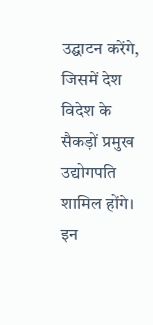उद्घाटन करेंगे, जिसमें देश विदेश के सैकड़ों प्रमुख उद्योगपति शामिल होंगे। इन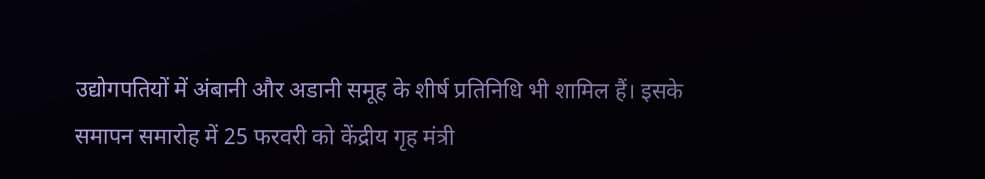उद्योगपतियों में अंबानी और अडानी समूह के शीर्ष प्रतिनिधि भी शामिल हैं। इसके समापन समारोह में 25 फरवरी को केंद्रीय गृह मंत्री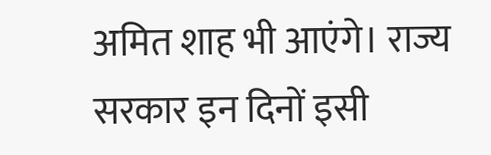अमित शाह भी आएंगे। राज्य सरकार इन दिनों इसी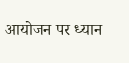आयोजन पर ध्यान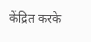केंद्रित करके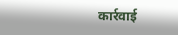कार्रवाई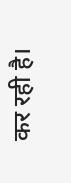कर रही है।